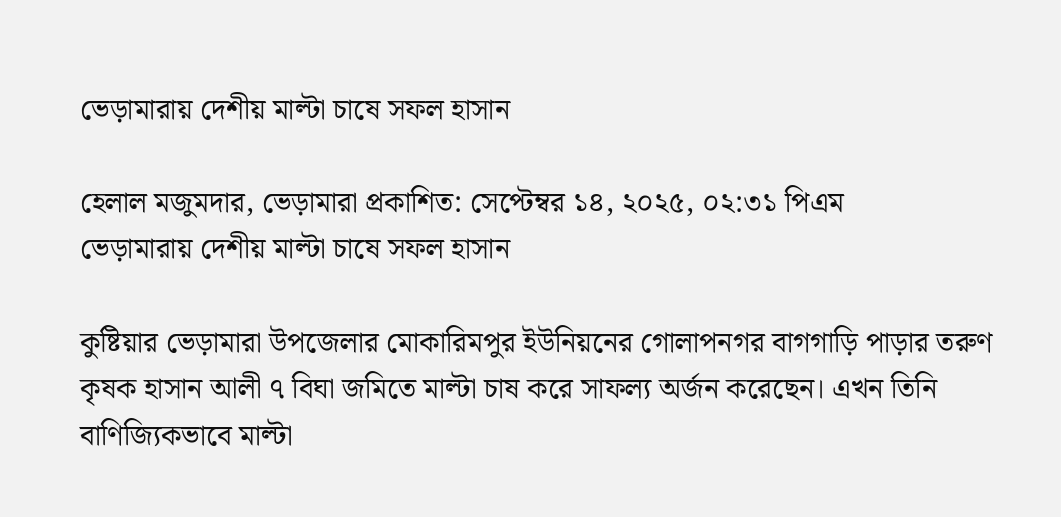ভেড়ামারায় দেশীয় মাল্টা চাষে সফল হাসান

হেলাল মজুমদার, ভেড়ামারা প্রকাশিত: সেপ্টেম্বর ১৪, ২০২৫, ০২:৩১ পিএম
ভেড়ামারায় দেশীয় মাল্টা চাষে সফল হাসান

কুষ্টিয়ার ভেড়ামারা উপজেলার মোকারিমপুর ইউনিয়নের গোলাপনগর বাগগাড়ি পাড়ার তরুণ কৃষক হাসান আলী ৭ বিঘা জমিতে মাল্টা চাষ করে সাফল্য অর্জন করেছেন। এখন তিনি বাণিজ্যিকভাবে মাল্টা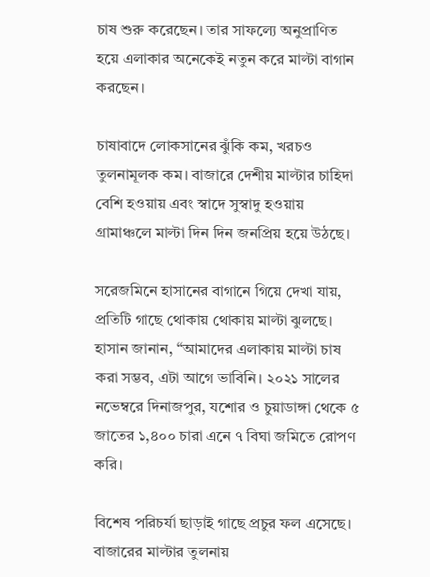চাষ শুরু করেছেন। তার সাফল্যে অনুপ্রাণিত হয়ে এলাকার অনেকেই নতুন করে মাল্টা বাগান করছেন।

চাষাবাদে লোকসানের ঝুঁকি কম, খরচও তুলনামূলক কম। বাজারে দেশীয় মাল্টার চাহিদা বেশি হওয়ায় এবং স্বাদে সুস্বাদু হওয়ায় গ্রামাঞ্চলে মাল্টা দিন দিন জনপ্রিয় হয়ে উঠছে।

সরেজমিনে হাসানের বাগানে গিয়ে দেখা যায়, প্রতিটি গাছে থোকায় থোকায় মাল্টা ঝুলছে। হাসান জানান, “আমাদের এলাকায় মাল্টা চাষ করা সম্ভব, এটা আগে ভাবিনি। ২০২১ সালের নভেম্বরে দিনাজপুর, যশোর ও চুয়াডাঙ্গা থেকে ৫ জাতের ১,৪০০ চারা এনে ৭ বিঘা জমিতে রোপণ করি।

বিশেষ পরিচর্যা ছাড়াই গাছে প্রচুর ফল এসেছে। বাজারের মাল্টার তুলনায়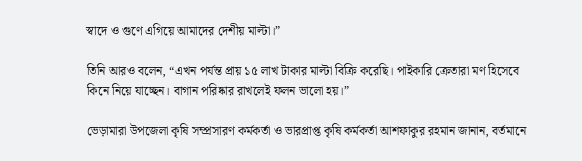স্বাদে ও গুণে এগিয়ে আমাদের দেশীয় মাল্টা।”

তিনি আরও বলেন, “এখন পর্যন্ত প্রায় ১৫ লাখ টাকার মাল্টা বিক্রি করেছি। পাইকারি ক্রেতারা মণ হিসেবে কিনে নিয়ে যাচ্ছেন। বাগান পরিষ্কার রাখলেই ফলন ভালো হয়।”

ভেড়ামারা উপজেলা কৃষি সম্প্রসারণ কর্মকর্তা ও ভারপ্রাপ্ত কৃষি কর্মকর্তা আশফাকুর রহমান জানান, বর্তমানে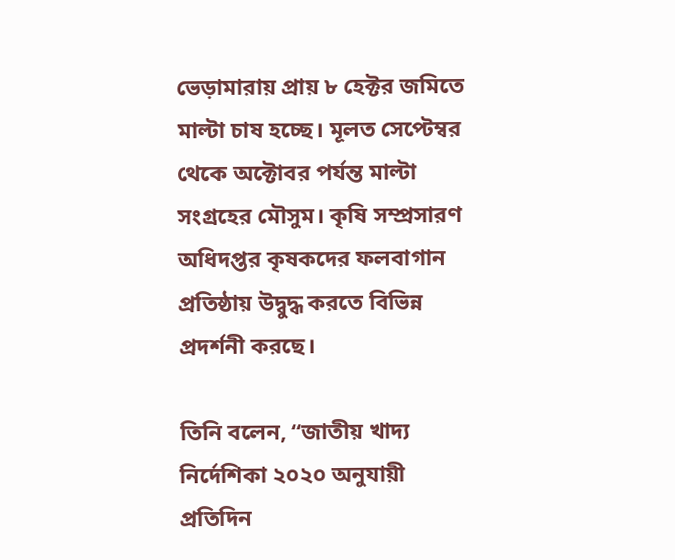ভেড়ামারায় প্রায় ৮ হেক্টর জমিতে মাল্টা চাষ হচ্ছে। মূলত সেপ্টেম্বর থেকে অক্টোবর পর্যন্ত মাল্টা সংগ্রহের মৌসুম। কৃষি সম্প্রসারণ অধিদপ্তর কৃষকদের ফলবাগান প্রতিষ্ঠায় উদ্বুদ্ধ করতে বিভিন্ন প্রদর্শনী করছে।

তিনি বলেন, “জাতীয় খাদ্য নির্দেশিকা ২০২০ অনুযায়ী প্রতিদিন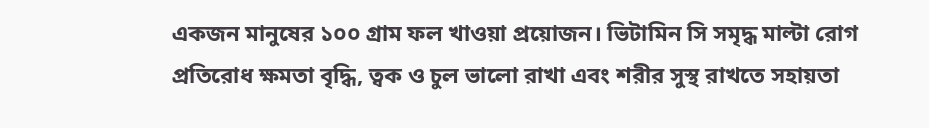একজন মানুষের ১০০ গ্রাম ফল খাওয়া প্রয়োজন। ভিটামিন সি সমৃদ্ধ মাল্টা রোগ প্রতিরোধ ক্ষমতা বৃদ্ধি, ত্বক ও চুল ভালো রাখা এবং শরীর সুস্থ রাখতে সহায়তা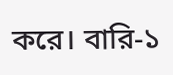করে। বারি-১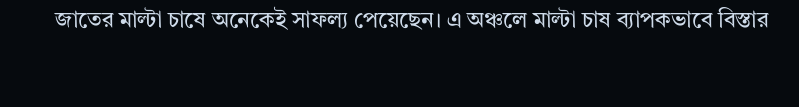জাতের মাল্টা চাষে অনেকেই সাফল্য পেয়েছেন। এ অঞ্চলে মাল্টা চাষ ব্যাপকভাবে বিস্তার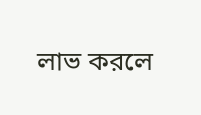লাভ করলে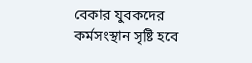বেকার যুবকদের কর্মসংস্থান সৃষ্টি হবে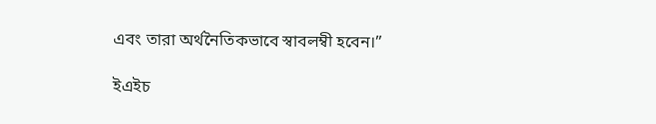এবং তারা অর্থনৈতিকভাবে স্বাবলম্বী হবেন।”

ইএইচ